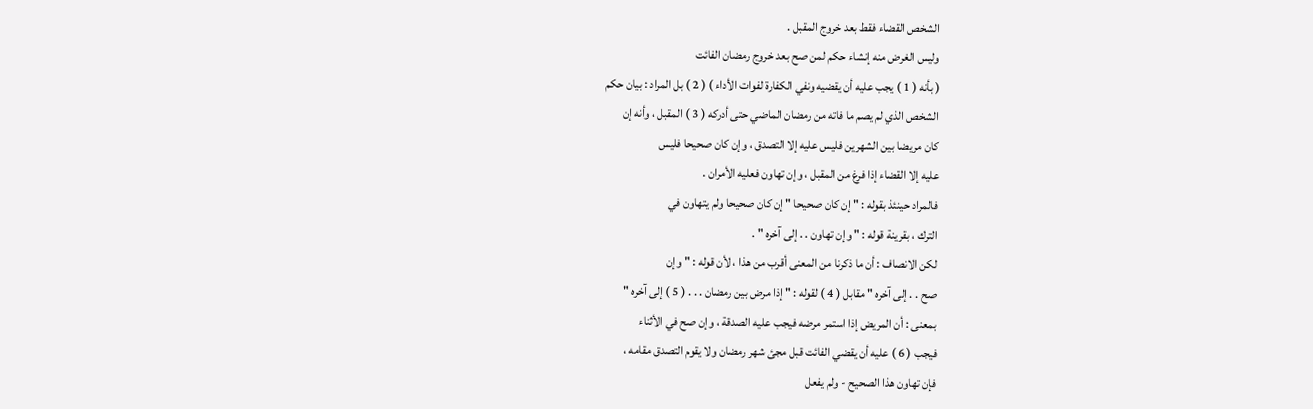الشخص القضاء فقط بعد خروج المقبل .
وليس الغرض منه إنشاء حكم لمن صح بعد خروج رمضان الفائت
( بأنه ( 1 ) يجب عليه أن يقضيه ونفي الكفارة لفوات الأداء ) ( 2 ) بل المراد : بيان حكم
الشخص الذي لم يصم ما فاته من رمضان الماضي حتى أدركه ( 3 ) المقبل ، وأنه إن
كان مريضا بين الشهرين فليس عليه إلا التصدق ، وإن كان صحيحا فليس
عليه إلا القضاء إذا فرغ من المقبل ، وإن تهاون فعليه الأمران .
فالمراد حينئذ بقوله : " إن كان صحيحا " إن كان صحيحا ولم يتهاون في
الترك ، بقرينة قوله : " وإن تهاون . . إلى آخره " .
لكن الانصاف : أن ما ذكرنا من المعنى أقرب من هذا ، لأن قوله : " وإن
صح . . إلى آخره " مقابل ( 4 ) لقوله : " إذا مرض بين رمضان . . . ( 5 ) إلى آخره "
بمعنى : أن المريض إذا استمر مرضه فيجب عليه الصدقة ، وإن صح في الأثناء
فيجب ( 6 ) عليه أن يقضي الفائت قبل مجئ شهر رمضان ولا يقوم التصدق مقامه ،
فإن تهاون هذا الصحيح - ولم يفعل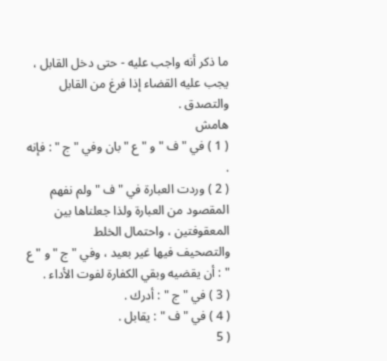ما ذكر أنه واجب عليه - حتى دخل القابل ،
يجب عليه القضاء إذا فرغ من القابل والتصدق .
هامش
( 1 ) في " ف " و " ع " بان وفي " ج " : فإنه .
( 2 ) وردت العبارة في " ف " ولم نفهم المقصود من العبارة ولذا جعلناها بين المعقوفتين ، واحتمال الخلط
والتصحيف فيها غير بعيد ، وفي " ج " و " ع " : أن يقضيه وبقي الكفارة لفوت الأداء .
( 3 ) في " ج " : أدرك .
( 4 ) في " ف " : يقابل .
( 5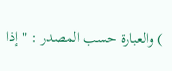) والعبارة حسب المصدر : " إذا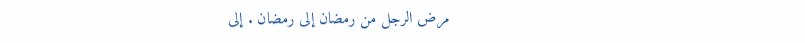مرض الرجل من رمضان إلى رمضان . إلى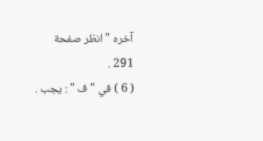آخره " انظر صفحة
291 .
( 6 ) في " ف " : يجب .